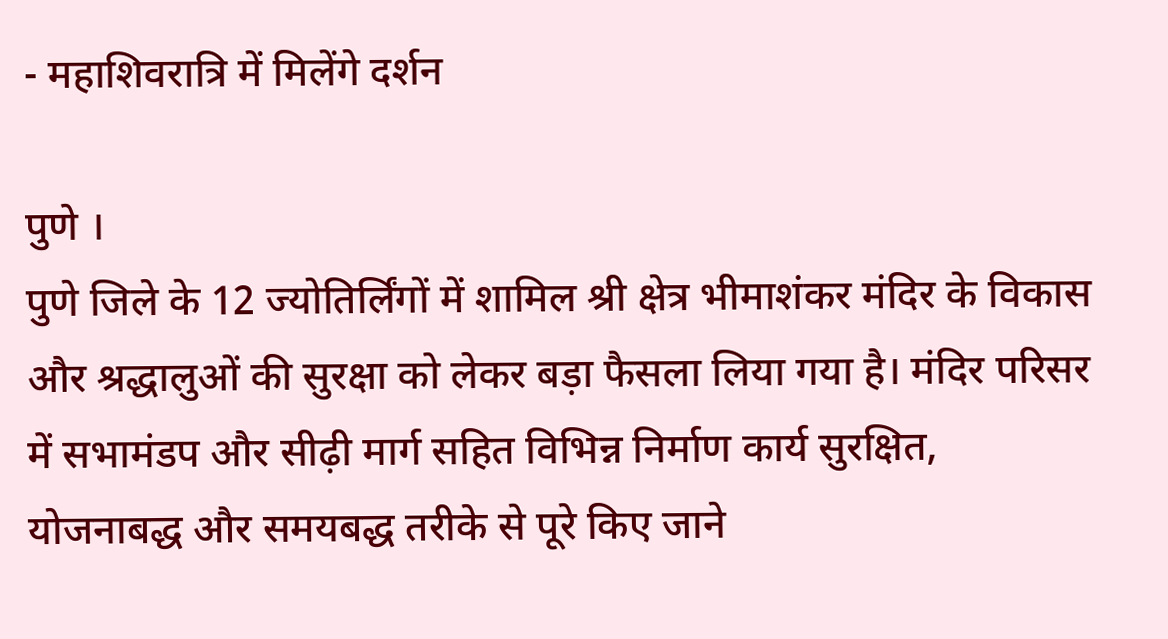- महाशिवरात्रि में मिलेंगे दर्शन

पुणे ।
पुणे जिले के 12 ज्योतिर्लिंगों में शामिल श्री क्षेत्र भीमाशंकर मंदिर के विकास और श्रद्धालुओं की सुरक्षा को लेकर बड़ा फैसला लिया गया है। मंदिर परिसर में सभामंडप और सीढ़ी मार्ग सहित विभिन्न निर्माण कार्य सुरक्षित, योजनाबद्ध और समयबद्ध तरीके से पूरे किए जाने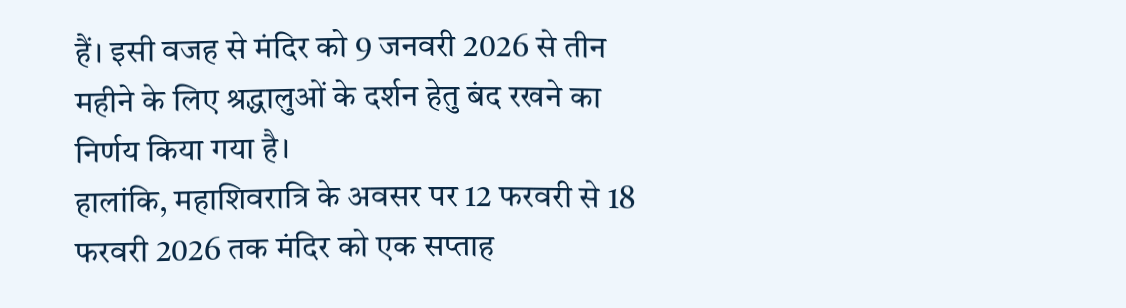हैं। इसी वजह से मंदिर को 9 जनवरी 2026 से तीन महीने के लिए श्रद्धालुओं के दर्शन हेतु बंद रखने का निर्णय किया गया है।
हालांकि, महाशिवरात्रि के अवसर पर 12 फरवरी से 18 फरवरी 2026 तक मंदिर को एक सप्ताह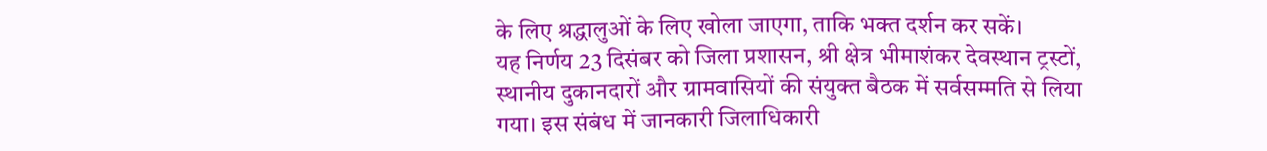के लिए श्रद्धालुओं के लिए खोला जाएगा, ताकि भक्त दर्शन कर सकें।
यह निर्णय 23 दिसंबर को जिला प्रशासन, श्री क्षेत्र भीमाशंकर देवस्थान ट्रस्टों, स्थानीय दुकानदारों और ग्रामवासियों की संयुक्त बैठक में सर्वसम्मति से लिया गया। इस संबंध में जानकारी जिलाधिकारी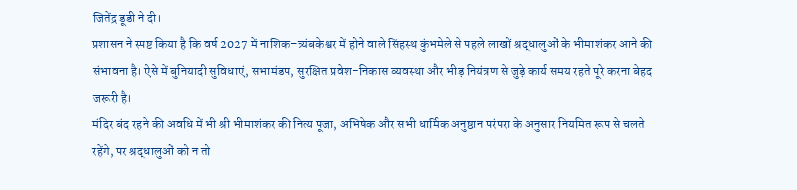जितेंद्र डूडी ने दी।
प्रशासन ने स्पष्ट किया है कि वर्ष 2027 में नाशिक–त्र्यंबकेश्वर में होने वाले सिंहस्थ कुंभमेले से पहले लाखों श्रद्धालुओं के भीमाशंकर आने की संभावना है। ऐसे में बुनियादी सुविधाएं, सभामंडप, सुरक्षित प्रवेश-निकास व्यवस्था और भीड़ नियंत्रण से जुड़े कार्य समय रहते पूरे करना बेहद जरूरी है।
मंदिर बंद रहने की अवधि में भी श्री भीमाशंकर की नित्य पूजा, अभिषेक और सभी धार्मिक अनुष्ठान परंपरा के अनुसार नियमित रूप से चलते रहेंगे, पर श्रद्धालुओं को न तो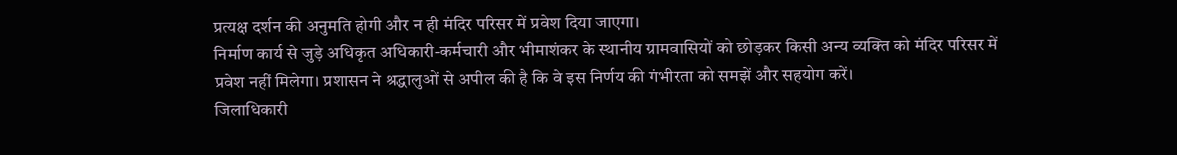प्रत्यक्ष दर्शन की अनुमति होगी और न ही मंदिर परिसर में प्रवेश दिया जाएगा।
निर्माण कार्य से जुड़े अधिकृत अधिकारी-कर्मचारी और भीमाशंकर के स्थानीय ग्रामवासियों को छोड़कर किसी अन्य व्यक्ति को मंदिर परिसर में प्रवेश नहीं मिलेगा। प्रशासन ने श्रद्धालुओं से अपील की है कि वे इस निर्णय की गंभीरता को समझें और सहयोग करें।
जिलाधिकारी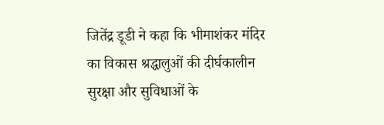जितेंद्र डूडी ने कहा कि भीमाशंकर मंदिर का विकास श्रद्धालुओं की दीर्घकालीन सुरक्षा और सुविधाओं के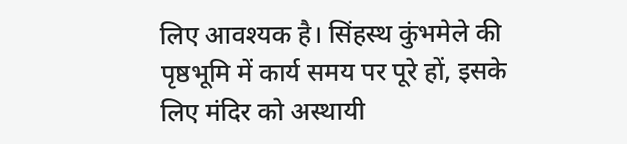लिए आवश्यक है। सिंहस्थ कुंभमेले की पृष्ठभूमि में कार्य समय पर पूरे हों, इसके लिए मंदिर को अस्थायी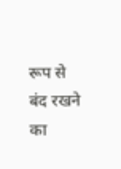रूप से बंद रखने का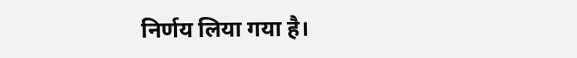निर्णय लिया गया है।